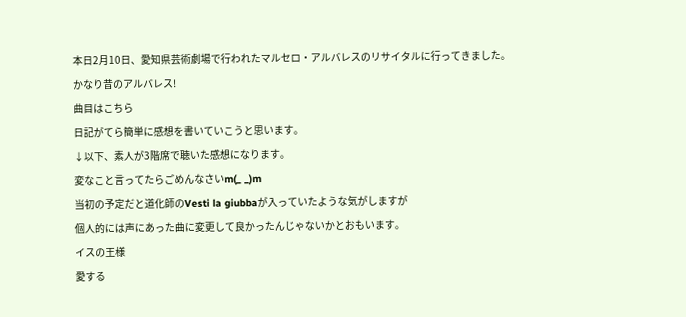本日2月10日、愛知県芸術劇場で行われたマルセロ・アルバレスのリサイタルに行ってきました。
かなり昔のアルバレス!
曲目はこちら
日記がてら簡単に感想を書いていこうと思います。
↓以下、素人が3階席で聴いた感想になります。
変なこと言ってたらごめんなさいm(_ _)m
当初の予定だと道化師のVesti la giubbaが入っていたような気がしますが
個人的には声にあった曲に変更して良かったんじゃないかとおもいます。
イスの王様
愛する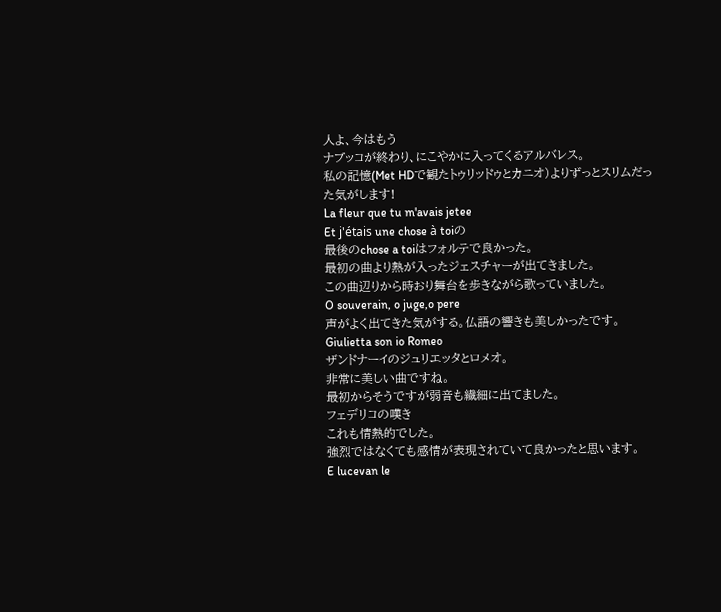人よ、今はもう
ナブッコが終わり、にこやかに入ってくるアルバレス。
私の記憶(Met HDで観たトゥリッドゥとカニオ)よりずっとスリムだった気がします!
La fleur que tu m'avais jetee
Et j'étais une chose à toiの
最後のchose a toiはフォルテで良かった。
最初の曲より熱が入ったジェスチャーが出てきました。
この曲辺りから時おり舞台を歩きながら歌っていました。
O souverain, o juge,o pere
声がよく出てきた気がする。仏語の響きも美しかったです。
Giulietta son io Romeo
ザンドナーイのジュリエッタとロメオ。
非常に美しい曲ですね。
最初からそうですが弱音も繊細に出てました。
フェデリコの嘆き
これも情熱的でした。
強烈ではなくても感情が表現されていて良かったと思います。
E lucevan le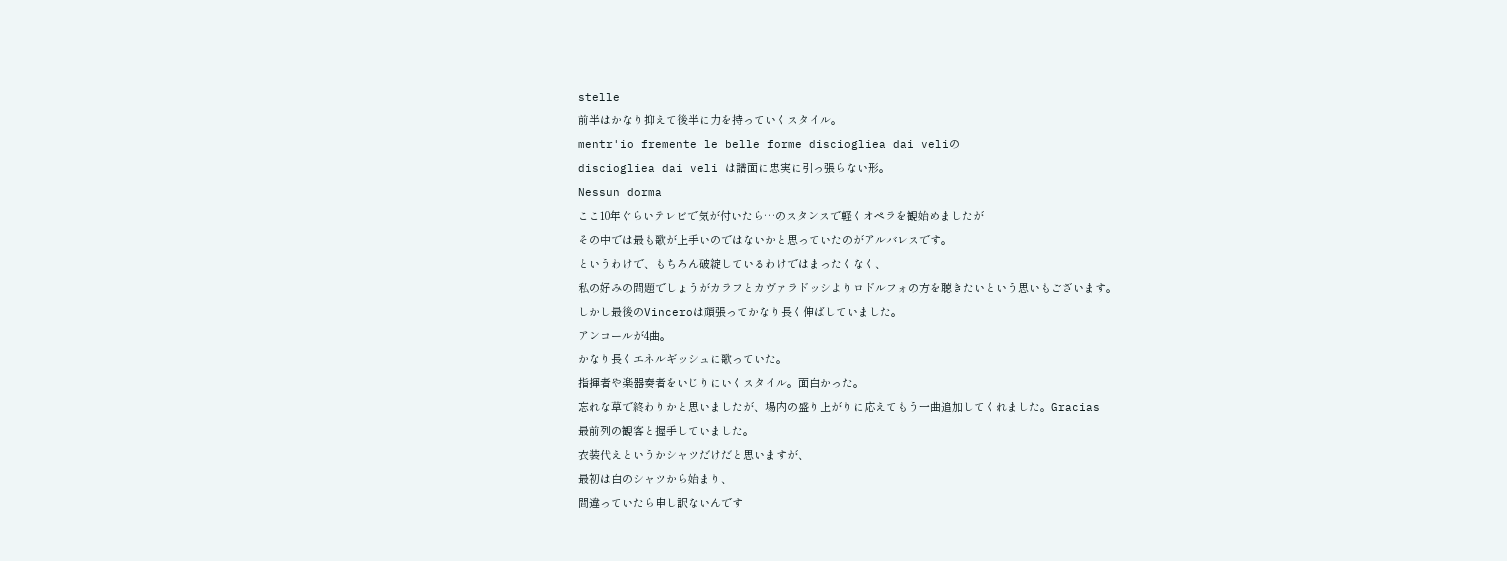stelle
前半はかなり抑えて後半に力を持っていくスタイル。
mentr'io fremente le belle forme disciogliea dai veliの
disciogliea dai veli は譜面に忠実に引っ張らない形。
Nessun dorma
ここ10年ぐらいテレビで気が付いたら…のスタンスで軽くオペラを観始めましたが
その中では最も歌が上手いのではないかと思っていたのがアルバレスです。
というわけで、もちろん破綻しているわけではまったくなく、
私の好みの問題でしょうがカラフとカヴァラドッシよりロドルフォの方を聴きたいという思いもございます。
しかし最後のVinceroは頑張ってかなり長く伸ばしていました。
アンコールが4曲。
かなり長くエネルギッシュに歌っていた。
指揮者や楽器奏者をいじりにいくスタイル。面白かった。
忘れな草で終わりかと思いましたが、場内の盛り上がりに応えてもう一曲追加してくれました。Gracias
最前列の観客と握手していました。
衣装代えというかシャツだけだと思いますが、
最初は白のシャツから始まり、
間違っていたら申し訳ないんです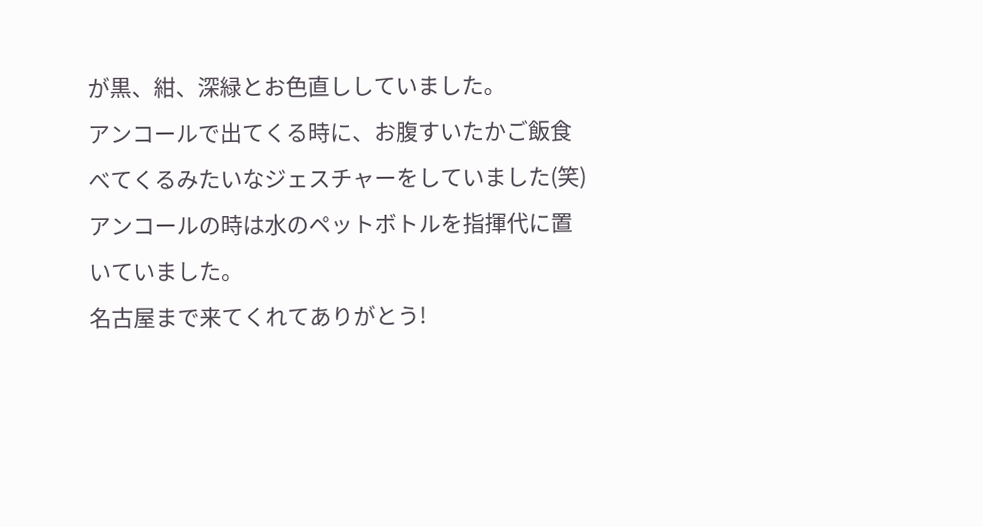が黒、紺、深緑とお色直ししていました。
アンコールで出てくる時に、お腹すいたかご飯食べてくるみたいなジェスチャーをしていました(笑)アンコールの時は水のペットボトルを指揮代に置いていました。
名古屋まで来てくれてありがとう!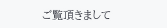ご覧頂きまして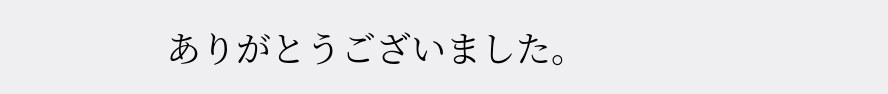ありがとうございました。